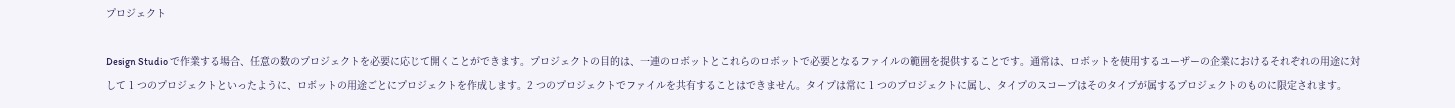プロジェクト

Design Studio で作業する場合、任意の数のプロジェクトを必要に応じて開くことができます。プロジェクトの目的は、一連のロボットとこれらのロボットで必要となるファイルの範囲を提供することです。通常は、ロボットを使用するユーザーの企業におけるそれぞれの用途に対して 1 つのプロジェクトといったように、ロボットの用途ごとにプロジェクトを作成します。2 つのプロジェクトでファイルを共有することはできません。タイプは常に 1 つのプロジェクトに属し、タイプのスコープはそのタイプが属するプロジェクトのものに限定されます。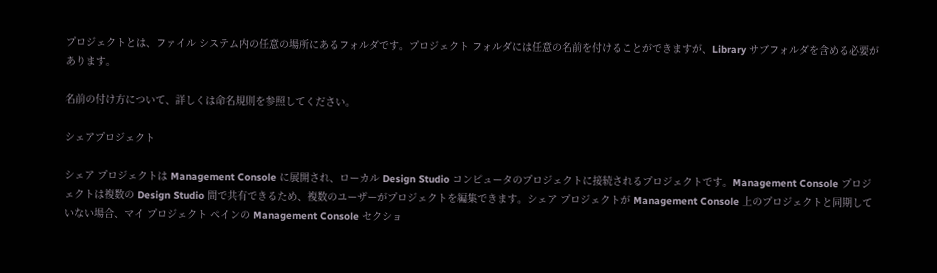プロジェクトとは、ファイル システム内の任意の場所にあるフォルダです。プロジェクト フォルダには任意の名前を付けることができますが、Library サブフォルダを含める必要があります。

名前の付け方について、詳しくは命名規則を参照してください。

シェアプロジェクト

シェア プロジェクトは Management Console に展開され、ローカル Design Studio コンピュータのプロジェクトに接続されるプロジェクトです。Management Console プロジェクトは複数の Design Studio 間で共有できるため、複数のユーザーがプロジェクトを編集できます。シェア プロジェクトが Management Console 上のプロジェクトと同期していない場合、マイ プロジェクト ペインの Management Console セクショ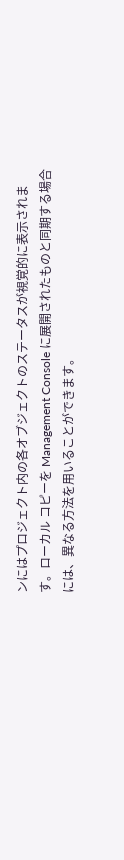ンにはプロジェクト内の各オブジェクトのステータスが視覚的に表示されます。ローカル コピーを Management Console に展開されたものと同期する場合には、異なる方法を用いることができます。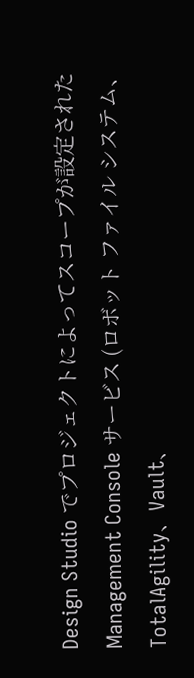Design Studio でプロジェクトによってスコープが設定された Management Console サービス (ロボット ファイル システム、TotalAgility、Vault、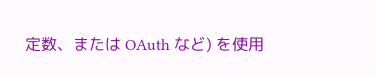定数、または OAuth など) を使用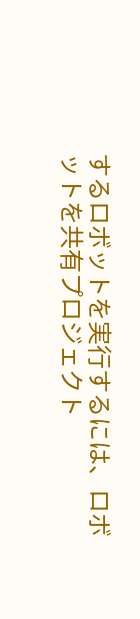するロボットを実行するには、ロボットを共有プロジェクト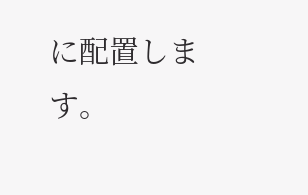に配置します。